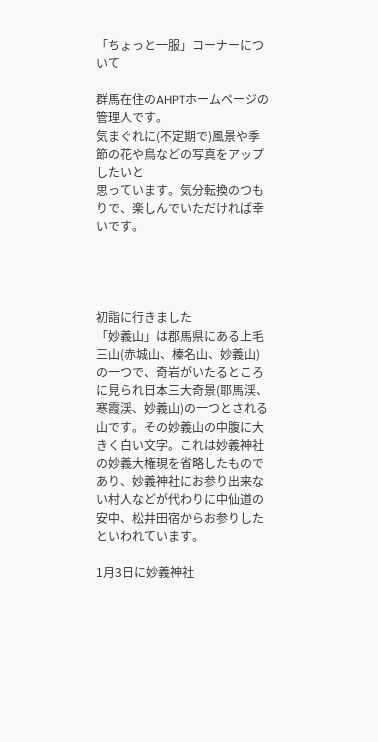「ちょっと一服」コーナーについて

群馬在住のAHPTホームページの管理人です。
気まぐれに(不定期で)風景や季節の花や鳥などの写真をアップしたいと
思っています。気分転換のつもりで、楽しんでいただければ幸いです。




初詣に行きました
「妙義山」は郡馬県にある上毛三山(赤城山、榛名山、妙義山)の一つで、奇岩がいたるところに見られ日本三大奇景(耶馬渓、寒霞渓、妙義山)の一つとされる山です。その妙義山の中腹に大きく白い文字。これは妙義神社の妙義大権現を省略したものであり、妙義神社にお参り出来ない村人などが代わりに中仙道の安中、松井田宿からお参りしたといわれています。

1月3日に妙義神社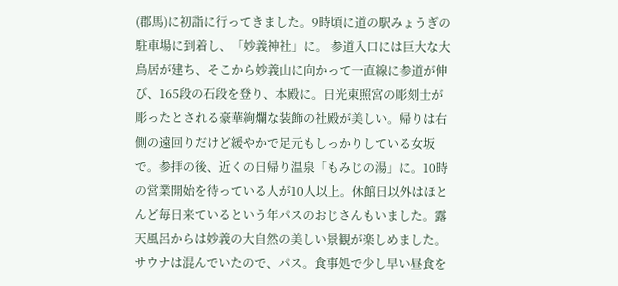(郡馬)に初詣に行ってきました。9時頃に道の駅みょうぎの駐車場に到着し、「妙義神社」に。 参道入口には巨大な大鳥居が建ち、そこから妙義山に向かって一直線に参道が伸び、165段の石段を登り、本殿に。日光東照宮の彫刻士が彫ったとされる豪華絢爛な装飾の社殿が美しい。帰りは右側の遠回りだけど緩やかで足元もしっかりしている女坂で。参拝の後、近くの日帰り温泉「もみじの湯」に。10時の営業開始を待っている人が10人以上。休館日以外はほとんど毎日来ているという年パスのおじさんもいました。露天風呂からは妙義の大自然の美しい景観が楽しめました。サウナは混んでいたので、パス。食事処で少し早い昼食を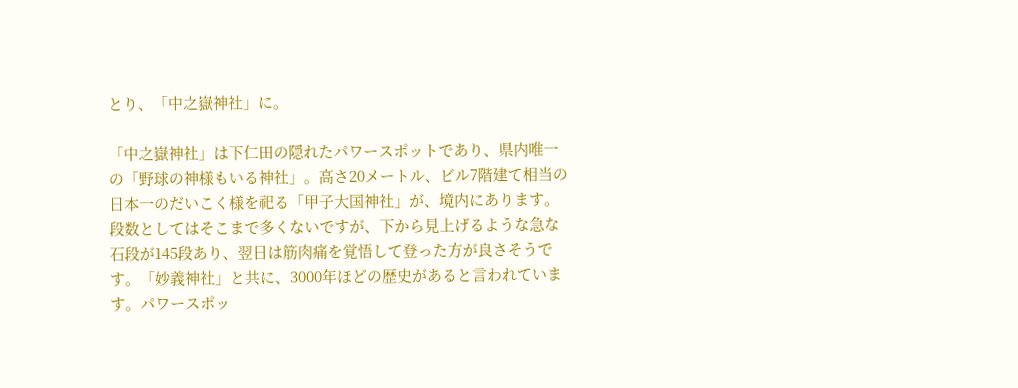とり、「中之嶽神社」に。

「中之嶽神社」は下仁田の隠れたパワースポットであり、県内唯一の「野球の神様もいる神社」。高さ20メートル、ビル7階建て相当の日本一のだいこく様を祀る「甲子大国神社」が、境内にあります。段数としてはそこまで多くないですが、下から見上げるような急な石段が145段あり、翌日は筋肉痛を覚悟して登った方が良さそうです。「妙義神社」と共に、3000年ほどの歴史があると言われています。パワースポッ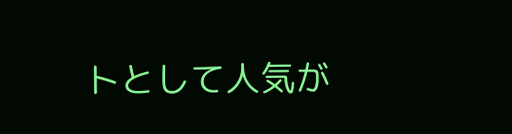トとして人気が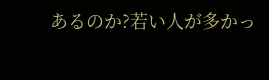あるのか?若い人が多かっ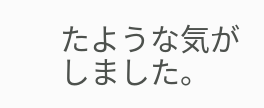たような気がしました。